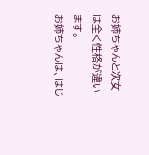お姉ちゃんと次女は全く性格が違います。
お姉ちゃんは、はじ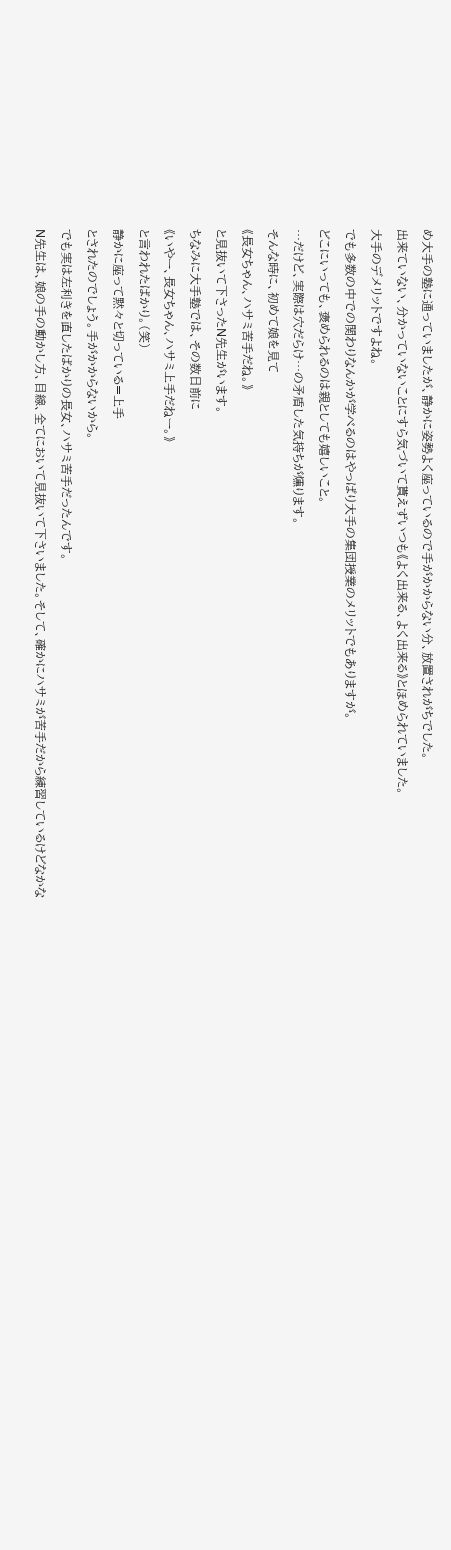め大手の塾に通っていましたが、静かに姿勢よく座っているので手がかからない分、放置されがちでした。
出来ていない、分かっていないことにすら気づいて貰えずいつも《よく出来る、よく出来る》とほめられていました。
大手のデメリットですよね。
でも多数の中での関わりなんかが学べるのはやっぱり大手の集団授業のメリットでもありますが。
どこにいっても、褒められるのは親としても嬉しいこと。
…だけど、実際は穴だらけ…の矛盾した気持ちが燻ります。
そんな時に、初めて娘を見て
《長女ちゃん、ハサミ苦手だね。》
と見抜いて下さったN先生がいます。
ちなみに大手塾では、その数日前に
《いやー、長女ちゃん、ハサミ上手だねー。》
と言われたばかり。(笑)
静かに座って黙々と切っている=上手
とされたのでしょう。手がかからないから。
でも実は左利きを直したばかりの長女、ハサミ苦手だったんです。
N先生は、娘の手の動かし方、目線、全てにおいて見抜いて下さいました。そして、確かにハサミが苦手だから練習しているけどなかな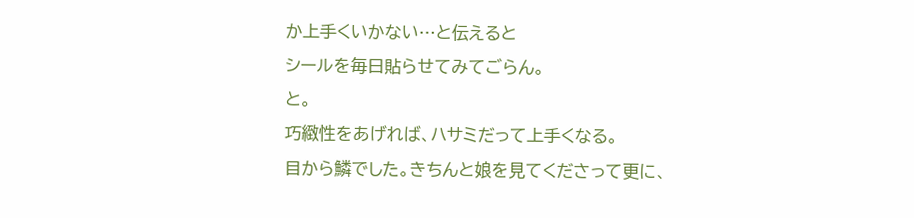か上手くいかない…と伝えると
シールを毎日貼らせてみてごらん。
と。
巧緻性をあげれば、ハサミだって上手くなる。
目から鱗でした。きちんと娘を見てくださって更に、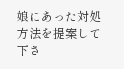娘にあった対処方法を提案して下さ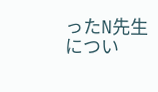ったN先生につい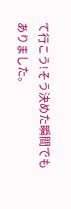て行こう!そう決めた瞬間でもありました。